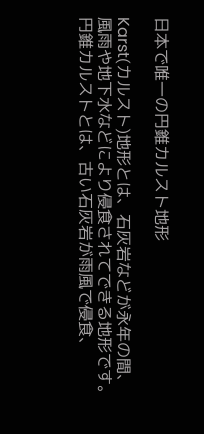日本で唯一の円錐カルスト地形

Karst(カルスト)地形とは、石灰岩などが永年の間、風雨や地下水などにより侵食されてできる地形です。円錐カルストとは、古い石灰岩が雨風で侵食、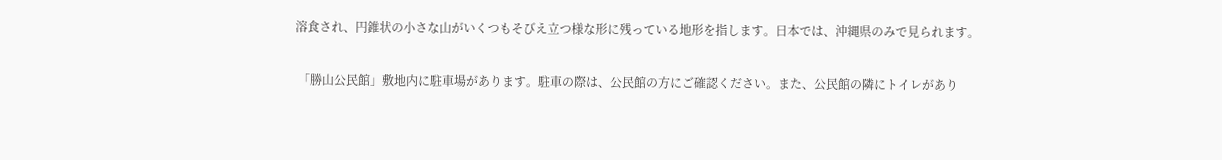溶食され、円錐状の小さな山がいくつもそびえ立つ様な形に残っている地形を指します。日本では、沖縄県のみで見られます。

 「勝山公民館」敷地内に駐車場があります。駐車の際は、公民館の方にご確認ください。また、公民館の隣にトイレがあり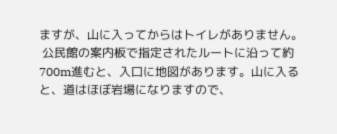ますが、山に入ってからはトイレがありません。
 公民館の案内板で指定されたルートに沿って約700m進むと、入口に地図があります。山に入ると、道はほぼ岩場になりますので、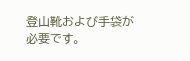登山靴および手袋が必要です。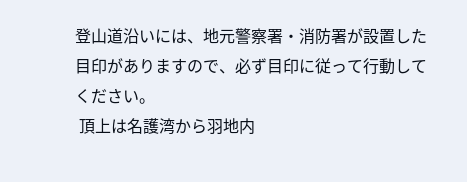登山道沿いには、地元警察署・消防署が設置した目印がありますので、必ず目印に従って行動してください。
 頂上は名護湾から羽地内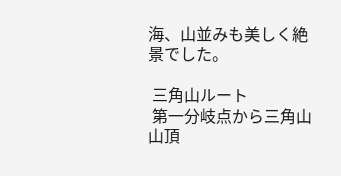海、山並みも美しく絶景でした。

 三角山ルート
 第一分岐点から三角山山頂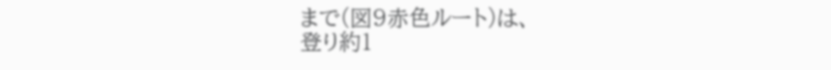まで(図9赤色ルート)は、
登り約1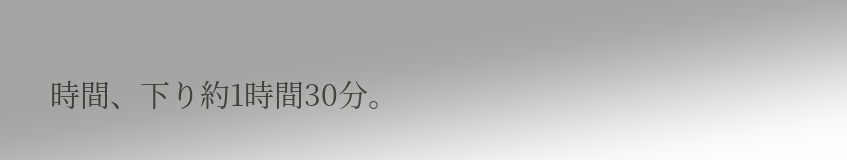時間、下り約1時間30分。